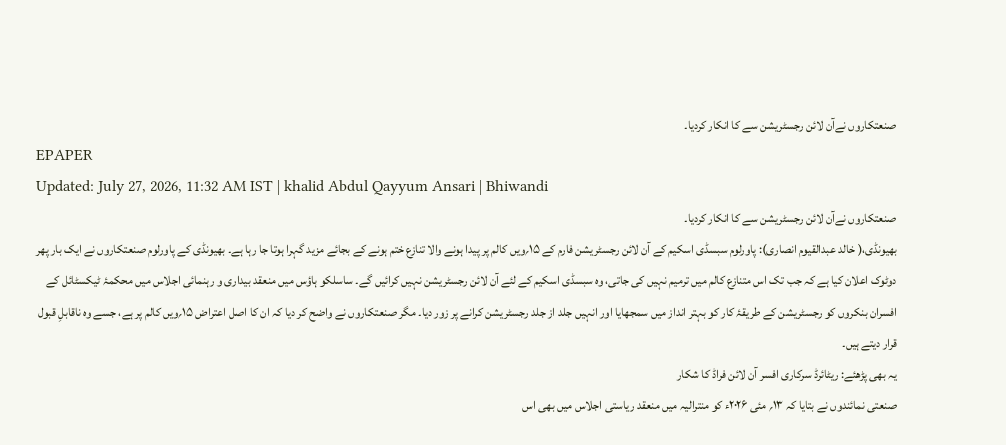صنعتکاروں نےآن لائن رجسٹریشن سے کا انکار کردیا۔
EPAPER
Updated: July 27, 2026, 11:32 AM IST | khalid Abdul Qayyum Ansari | Bhiwandi
صنعتکاروں نےآن لائن رجسٹریشن سے کا انکار کردیا۔
بھیونڈی،( خالد عبدالقیوم انصاری): پاورلوم سبسڈی اسکیم کے آن لائن رجسٹریشن فارم کے ۱۵؍ویں کالم پر پیدا ہونے والا تنازع ختم ہونے کے بجائے مزید گہرا ہوتا جا رہا ہے۔ بھیونڈی کے پاورلوم صنعتکاروں نے ایک بار پھر دوٹوک اعلان کیا ہے کہ جب تک اس متنازع کالم میں ترمیم نہیں کی جاتی، وہ سبسڈی اسکیم کے لئے آن لائن رجسٹریشن نہیں کرائیں گے۔ ساسلکو ہاؤس میں منعقد بیداری و رہنمائی اجلاس میں محکمۂ ٹیکسٹائل کے افسران بنکروں کو رجسٹریشن کے طریقۂ کار کو بہتر انداز میں سمجھایا اور انہیں جلد از جلد رجسٹریشن کرانے پر زور دیا۔ مگر صنعتکاروں نے واضح کر دیا کہ ان کا اصل اعتراض ۱۵؍ویں کالم پر ہے، جسے وہ ناقابلِ قبول قرار دیتے ہیں۔
یہ بھی پڑھئے: ریٹائرڈ سرکاری افسر آن لائن فراڈ کا شکار
صنعتی نمائندوں نے بتایا کہ ۱۳؍ مئی ۲۰۲۶ء کو منترالیہ میں منعقد ریاستی اجلاس میں بھی اس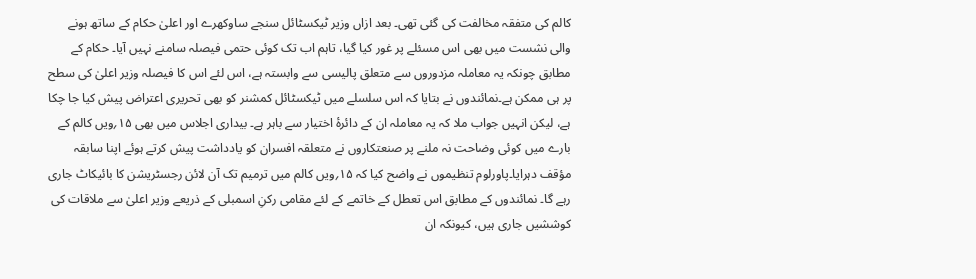کالم کی متفقہ مخالفت کی گئی تھی۔ بعد ازاں وزیر ٹیکسٹائل سنجے ساوکھرے اور اعلیٰ حکام کے ساتھ ہونے والی نشست میں بھی اس مسئلے پر غور کیا گیا، تاہم اب تک کوئی حتمی فیصلہ سامنے نہیں آیا۔ حکام کے مطابق چونکہ یہ معاملہ مزدوروں سے متعلق پالیسی سے وابستہ ہے، اس لئے اس کا فیصلہ وزیر اعلیٰ کی سطح پر ہی ممکن ہے۔نمائندوں نے بتایا کہ اس سلسلے میں ٹیکسٹائل کمشنر کو بھی تحریری اعتراض پیش کیا جا چکا ہے، لیکن انہیں جواب ملا کہ یہ معاملہ ان کے دائرۂ اختیار سے باہر ہے۔ بیداری اجلاس میں بھی ۱۵؍ویں کالم کے بارے میں کوئی وضاحت نہ ملنے پر صنعتکاروں نے متعلقہ افسران کو یادداشت پیش کرتے ہوئے اپنا سابقہ مؤقف دہرایا۔پاورلوم تنظیموں نے واضح کیا کہ ۱۵؍ویں کالم میں ترمیم تک آن لائن رجسٹریشن کا بائیکاٹ جاری رہے گا۔ نمائندوں کے مطابق اس تعطل کے خاتمے کے لئے مقامی رکنِ اسمبلی کے ذریعے وزیر اعلیٰ سے ملاقات کی کوششیں جاری ہیں، کیونکہ ان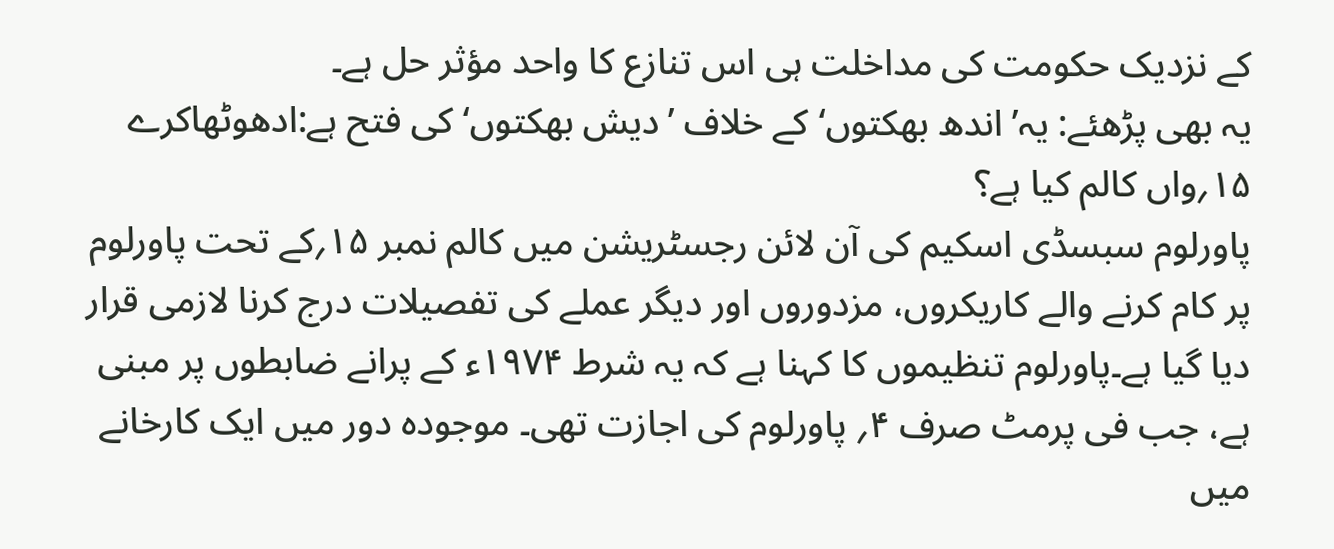کے نزدیک حکومت کی مداخلت ہی اس تنازع کا واحد مؤثر حل ہے۔
یہ بھی پڑھئے: یہ’ اندھ بھکتوں‘کے خلاف ’دیش بھکتوں‘ کی فتح ہے:ادھوٹھاکرے
۱۵؍واں کالم کیا ہے؟
پاورلوم سبسڈی اسکیم کی آن لائن رجسٹریشن میں کالم نمبر ۱۵؍کے تحت پاورلوم پر کام کرنے والے کاریکروں، مزدوروں اور دیگر عملے کی تفصیلات درج کرنا لازمی قرار دیا گیا ہے۔پاورلوم تنظیموں کا کہنا ہے کہ یہ شرط ۱۹۷۴ء کے پرانے ضابطوں پر مبنی ہے، جب فی پرمٹ صرف ۴؍ پاورلوم کی اجازت تھی۔ موجودہ دور میں ایک کارخانے میں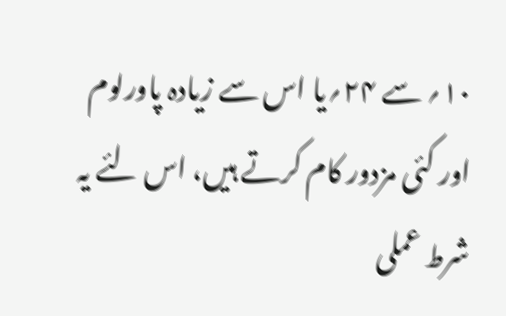۱۰؍ سے ۲۴؍یا اس سے زیادہ پاورلوم اور کئی مزدور کام کرتے ہیں، اس لئے یہ شرط عملی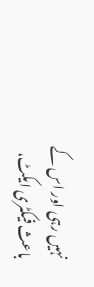نہیں رہی اور اس کے باعث فیکٹری ایکٹ،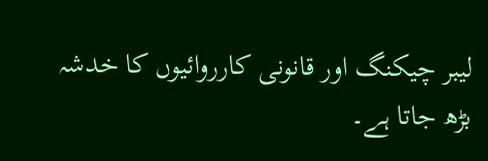لیبر چیکنگ اور قانونی کارروائیوں کا خدشہ بڑھ جاتا ہے۔